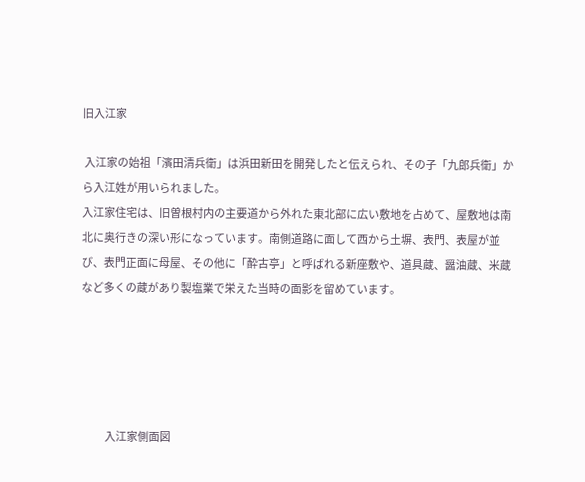旧入江家

 入江家の始祖「濱田清兵衛」は浜田新田を開発したと伝えられ、その子「九郎兵衛」から入江姓が用いられました。
入江家住宅は、旧曽根村内の主要道から外れた東北部に広い敷地を占めて、屋敷地は南北に奥行きの深い形になっています。南側道路に面して西から土塀、表門、表屋が並び、表門正面に母屋、その他に「酔古亭」と呼ばれる新座敷や、道具蔵、醤油蔵、米蔵など多くの蔵があり製塩業で栄えた当時の面影を留めています。





            入江家側面図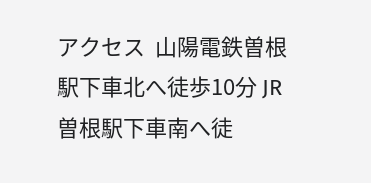アクセス  山陽電鉄曽根駅下車北へ徒歩10分 JR曽根駅下車南へ徒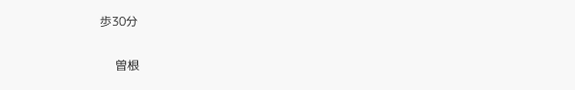歩30分

     曽根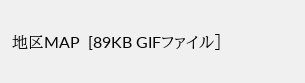地区MAP  [89KB GIFファイル]